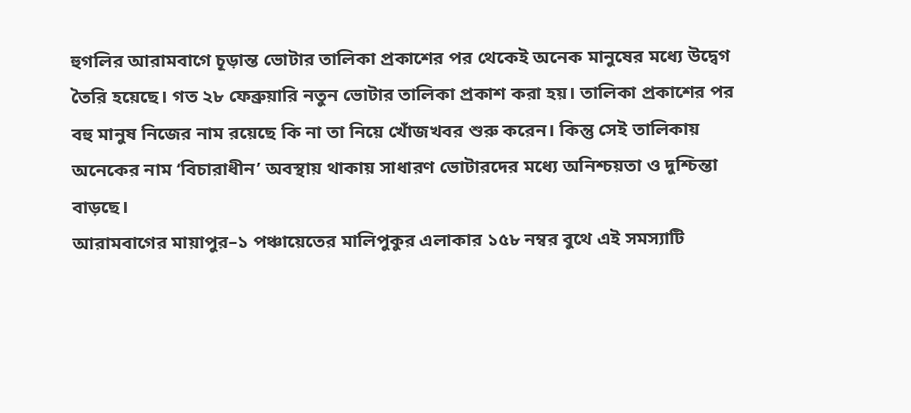হুগলির আরামবাগে চূড়ান্ত ভোটার তালিকা প্রকাশের পর থেকেই অনেক মানুষের মধ্যে উদ্বেগ তৈরি হয়েছে। গত ২৮ ফেব্রুয়ারি নতুন ভোটার তালিকা প্রকাশ করা হয়। তালিকা প্রকাশের পর বহু মানুষ নিজের নাম রয়েছে কি না তা নিয়ে খোঁজখবর শুরু করেন। কিন্তু সেই তালিকায় অনেকের নাম ‘বিচারাধীন’ অবস্থায় থাকায় সাধারণ ভোটারদের মধ্যে অনিশ্চয়তা ও দুশ্চিন্তা বাড়ছে।
আরামবাগের মায়াপুর–১ পঞ্চায়েতের মালিপুকুর এলাকার ১৫৮ নম্বর বুথে এই সমস্যাটি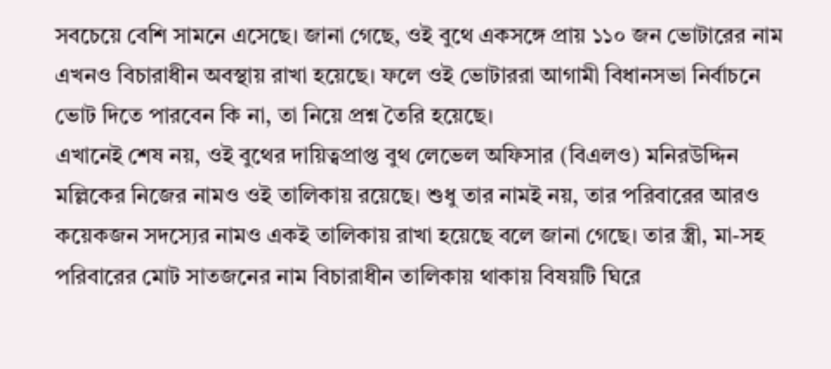সবচেয়ে বেশি সামনে এসেছে। জানা গেছে, ওই বুথে একসঙ্গে প্রায় ১১০ জন ভোটারের নাম এখনও বিচারাধীন অবস্থায় রাখা হয়েছে। ফলে ওই ভোটাররা আগামী বিধানসভা নির্বাচনে ভোট দিতে পারবেন কি না, তা নিয়ে প্রশ্ন তৈরি হয়েছে।
এখানেই শেষ নয়, ওই বুথের দায়িত্বপ্রাপ্ত বুথ লেভেল অফিসার (বিএলও) মনিরউদ্দিন মল্লিকের নিজের নামও ওই তালিকায় রয়েছে। শুধু তার নামই নয়, তার পরিবারের আরও কয়েকজন সদস্যের নামও একই তালিকায় রাখা হয়েছে বলে জানা গেছে। তার স্ত্রী, মা-সহ পরিবারের মোট সাতজনের নাম বিচারাধীন তালিকায় থাকায় বিষয়টি ঘিরে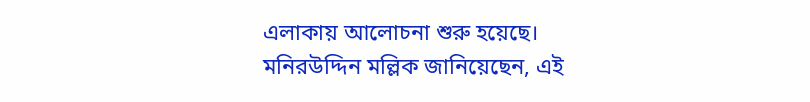এলাকায় আলোচনা শুরু হয়েছে।
মনিরউদ্দিন মল্লিক জানিয়েছেন, এই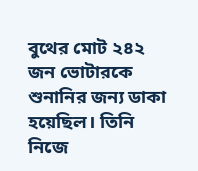বুথের মোট ২৪২ জন ভোটারকে শুনানির জন্য ডাকা হয়েছিল। তিনি নিজে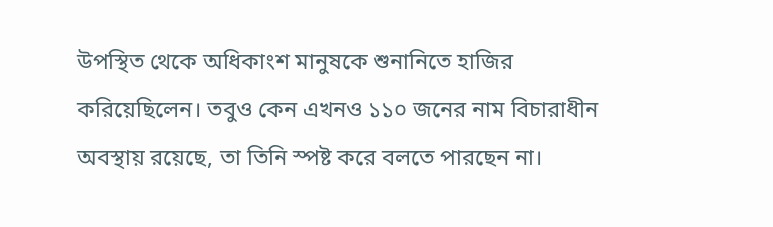উপস্থিত থেকে অধিকাংশ মানুষকে শুনানিতে হাজির করিয়েছিলেন। তবুও কেন এখনও ১১০ জনের নাম বিচারাধীন অবস্থায় রয়েছে, তা তিনি স্পষ্ট করে বলতে পারছেন না।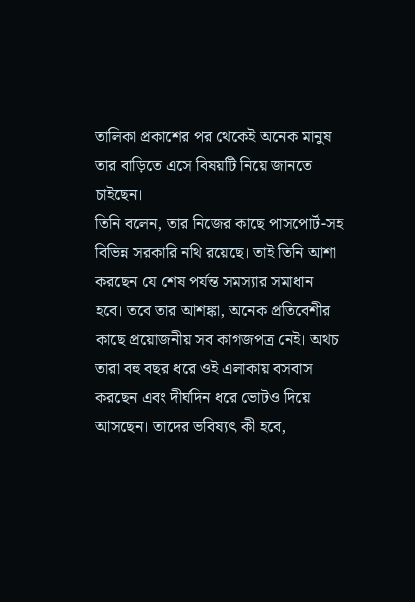তালিকা প্রকাশের পর থেকেই অনেক মানুষ তার বাড়িতে এসে বিষয়টি নিয়ে জানতে চাইছেন।
তিনি বলেন, তার নিজের কাছে পাসপোর্ট-সহ বিভিন্ন সরকারি নথি রয়েছে। তাই তিনি আশা করছেন যে শেষ পর্যন্ত সমস্যার সমাধান হবে। তবে তার আশঙ্কা, অনেক প্রতিবেশীর কাছে প্রয়োজনীয় সব কাগজপত্র নেই। অথচ তারা বহু বছর ধরে ওই এলাকায় বসবাস করছেন এবং দীর্ঘদিন ধরে ভোটও দিয়ে আসছেন। তাদের ভবিষ্যৎ কী হবে,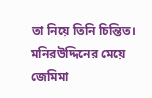তা নিয়ে তিনি চিন্তিত।
মনিরউদ্দিনের মেয়ে জেমিমা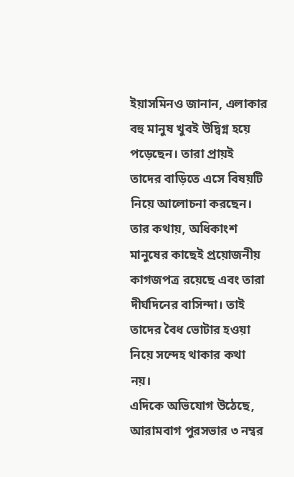ইয়াসমিনও জানান, এলাকার বহু মানুষ খুবই উদ্বিগ্ন হয়ে পড়েছেন। তারা প্রায়ই তাদের বাড়িতে এসে বিষয়টি নিয়ে আলোচনা করছেন। তার কথায়, অধিকাংশ মানুষের কাছেই প্রয়োজনীয় কাগজপত্র রয়েছে এবং তারা দীর্ঘদিনের বাসিন্দা। তাই তাদের বৈধ ভোটার হওয়া নিয়ে সন্দেহ থাকার কথা নয়।
এদিকে অভিযোগ উঠেছে, আরামবাগ পুরসভার ৩ নম্বর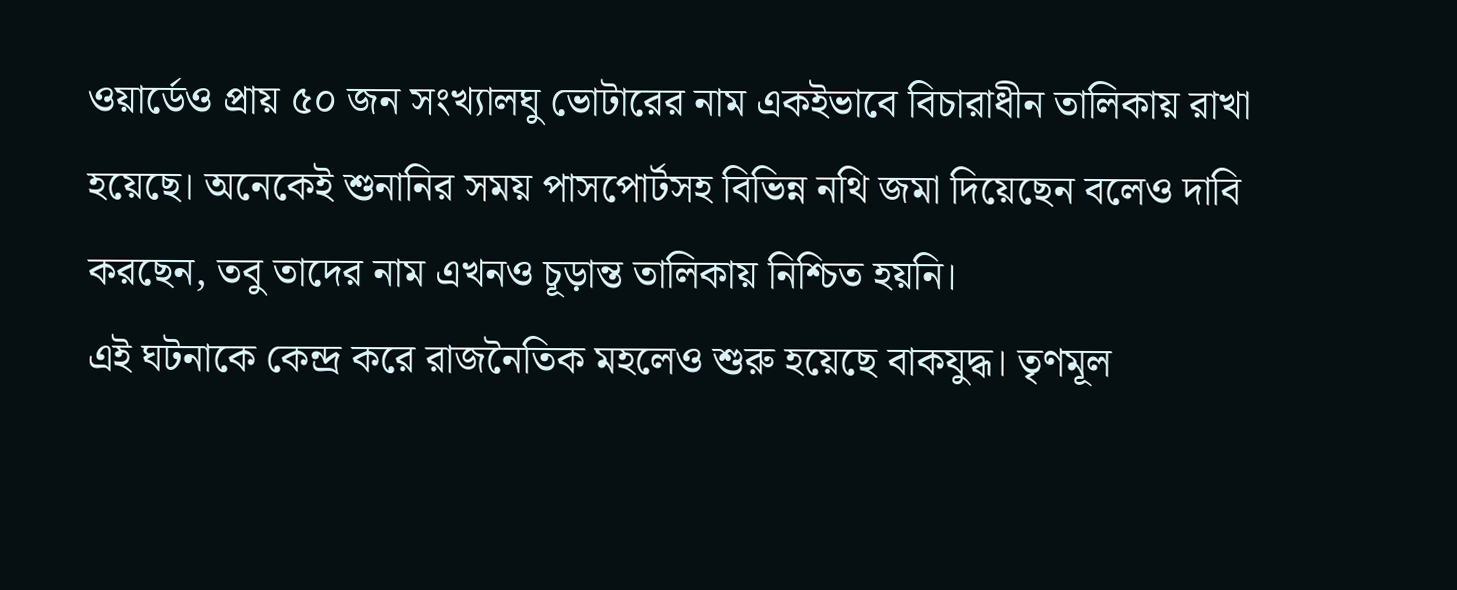ওয়ার্ডেও প্রায় ৫০ জন সংখ্যালঘু ভোটারের নাম একইভাবে বিচারাধীন তালিকায় রাখা হয়েছে। অনেকেই শুনানির সময় পাসপোর্টসহ বিভিন্ন নথি জমা দিয়েছেন বলেও দাবি করছেন, তবু তাদের নাম এখনও চূড়ান্ত তালিকায় নিশ্চিত হয়নি।
এই ঘটনাকে কেন্দ্র করে রাজনৈতিক মহলেও শুরু হয়েছে বাকযুদ্ধ। তৃণমূল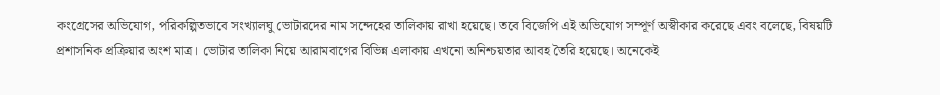কংগ্রেসের অভিযোগ, পরিকল্পিতভাবে সংখ্যালঘু ভোটারদের নাম সন্দেহের তালিকায় রাখা হয়েছে। তবে বিজেপি এই অভিযোগ সম্পূর্ণ অস্বীকার করেছে এবং বলেছে, বিষয়টি প্রশাসনিক প্রক্রিয়ার অংশ মাত্র। ভোটার তালিকা নিয়ে আরামবাগের বিভিন্ন এলাকায় এখনো অনিশ্চয়তার আবহ তৈরি হয়েছে। অনেকেই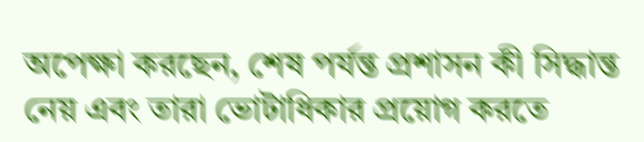অপেক্ষা করছেন, শেষ পর্যন্ত প্রশাসন কী সিদ্ধান্ত নেয় এবং তারা ভোটাধিকার প্রয়োগ করতে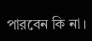পারবেন কি না।